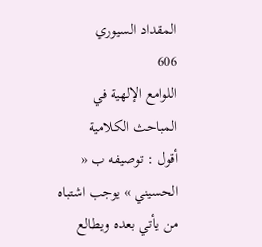المقداد السيوري
606
اللوامع الإلهية في المباحث الكلامية
أقول : توصيفه ب « الحسيني » يوجب اشتباه من يأتي بعده ويطالع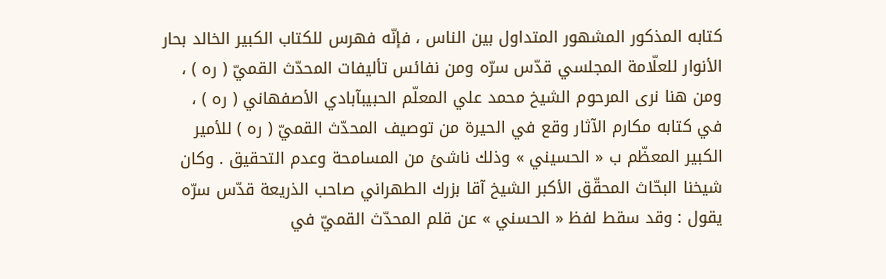كتابه المذكور المشهور المتداول بين الناس ، فإنّه فهرس للكتاب الكبير الخالد بحار الأنوار للعلّامة المجلسي قدّس سرّه ومن نفائس تأليفات المحدّث القميّ ( ره ) ، ومن هنا نرى المرحوم الشيخ محمد علي المعلّم الحبيبآبادي الأصفهاني ( ره ) ، في كتابه مكارم الآثار وقع في الحيرة من توصيف المحدّث القميّ ( ره ) للأمير الكبير المعظّم ب « الحسيني » وذلك ناشئ من المسامحة وعدم التحقيق . وكان شيخنا البحّاث المحقّق الأكبر الشيخ آقا بزرك الطهراني صاحب الذريعة قدّس سرّه يقول : وقد سقط لفظ « الحسني » عن قلم المحدّث القميّ في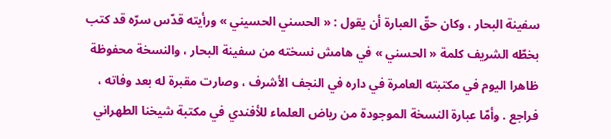سفينة البحار ، وكان حقّ العبارة أن يقول : « الحسني الحسيني » ورأيته قدّس سرّه قد كتب بخطّه الشريف كلمة « الحسني » في هامش نسخته من سفينة البحار ، والنسخة محفوظة ظاهرا اليوم في مكتبته العامرة في داره في النجف الأشرف ، وصارت مقبرة له بعد وفاته ، فراجع . وأمّا عبارة النسخة الموجودة من رياض العلماء للأفندي في مكتبة شيخنا الطهراني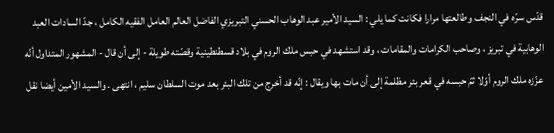قدّس سرّه في النجف وطالعتها مرارا فكانت كما يلي : السيد الأمير عبد الوهاب الحسني التبريزي الفاضل العالم العامل الفقيه الكامل ، جدّ السادات العبد الوهابية في تبريز ، وصاحب الكرامات والمقامات ، وقد استشهد في حبس ملك الروم في بلاد قسطنطينية وقصّته طويلة - إلى أن قال - المشهور المتداول أنّه عزّزه ملك الروم أوّلا ثمّ حبسه في قعر بئر مظلمة إلى أن مات بها ويقال : إنّه قد أخرج من تلك البئر بعد موت السلطان سليم ، انتهى . والسيد الأمين أيضا نقل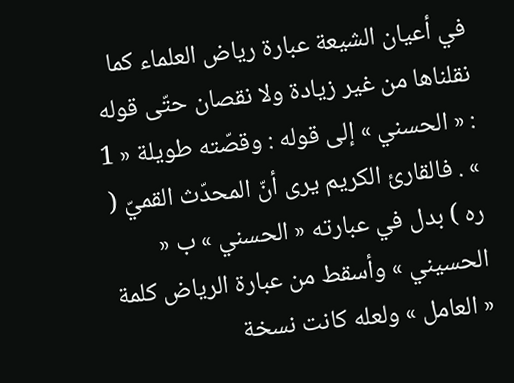في أعيان الشيعة عبارة رياض العلماء كما نقلناها من غير زيادة ولا نقصان حتّى قوله : « الحسني » إلى قوله : وقصّته طويلة « 1 » . فالقارئ الكريم يرى أنّ المحدّث القميّ ( ره ) بدل في عبارته « الحسني » ب « الحسيني » وأسقط من عبارة الرياض كلمة « العامل » ولعله كانت نسخة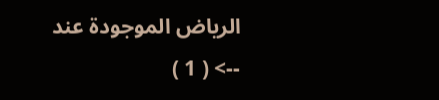الرياض الموجودة عند
--> ( 1 )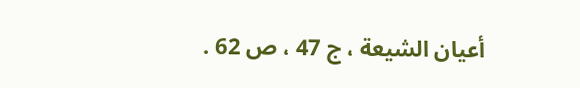أعيان الشيعة ، ج 47 ، ص 62 .